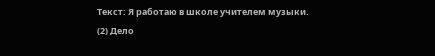Текст: Я работаю в школе учителем музыки.
(2) Дело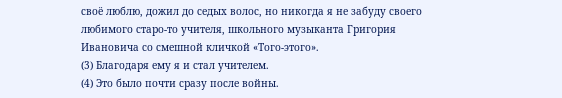своё люблю, дожил до седых волос, но никогда я не забуду своего любимого старо-то учителя, школьного музыканта Григория Ивановича со смешной кличкой «Того-этого».
(3) Благодаря ему я и стал учителем.
(4) Это было почти сразу после войны.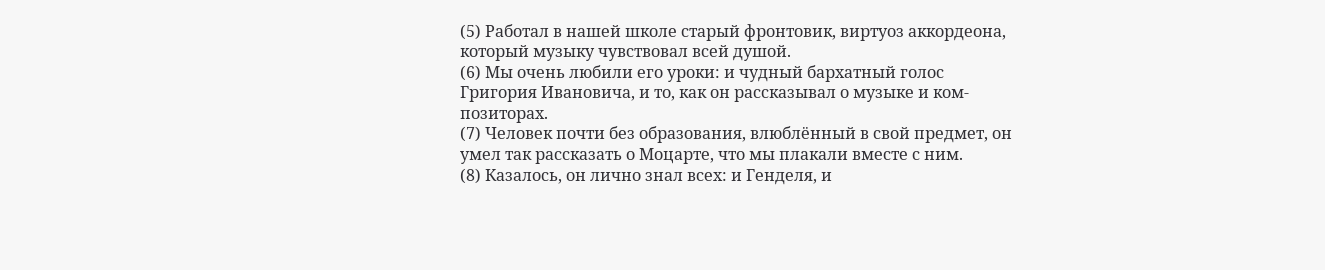(5) Работал в нашей школе старый фронтовик, виртуоз аккордеона, который музыку чувствовал всей душой.
(6) Мы очень любили его уроки: и чудный бархатный голос Григория Ивановича, и то, как он рассказывал о музыке и ком-позиторах.
(7) Человек почти без образования, влюблённый в свой предмет, он умел так рассказать о Моцарте, что мы плакали вместе с ним.
(8) Казалось, он лично знал всех: и Генделя, и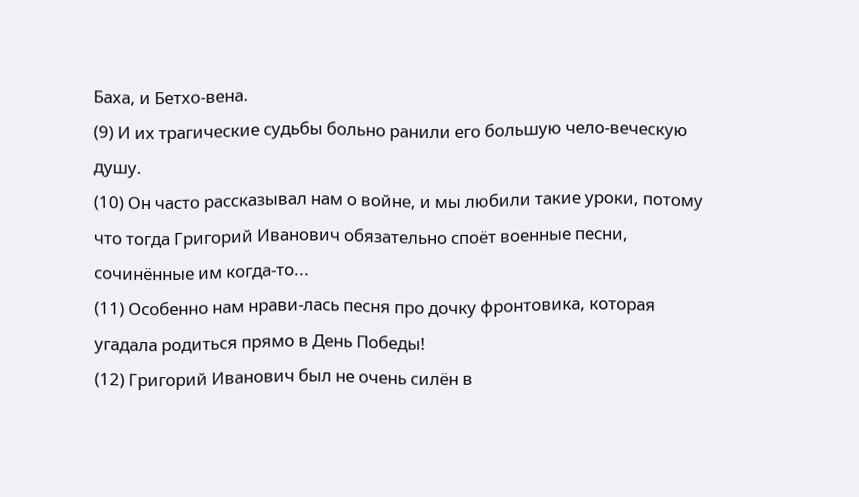Баха, и Бетхо-вена.
(9) И их трагические судьбы больно ранили его большую чело-веческую душу.
(10) Он часто рассказывал нам о войне, и мы любили такие уроки, потому что тогда Григорий Иванович обязательно споёт военные песни, сочинённые им когда-то...
(11) Особенно нам нрави-лась песня про дочку фронтовика, которая угадала родиться прямо в День Победы!
(12) Григорий Иванович был не очень силён в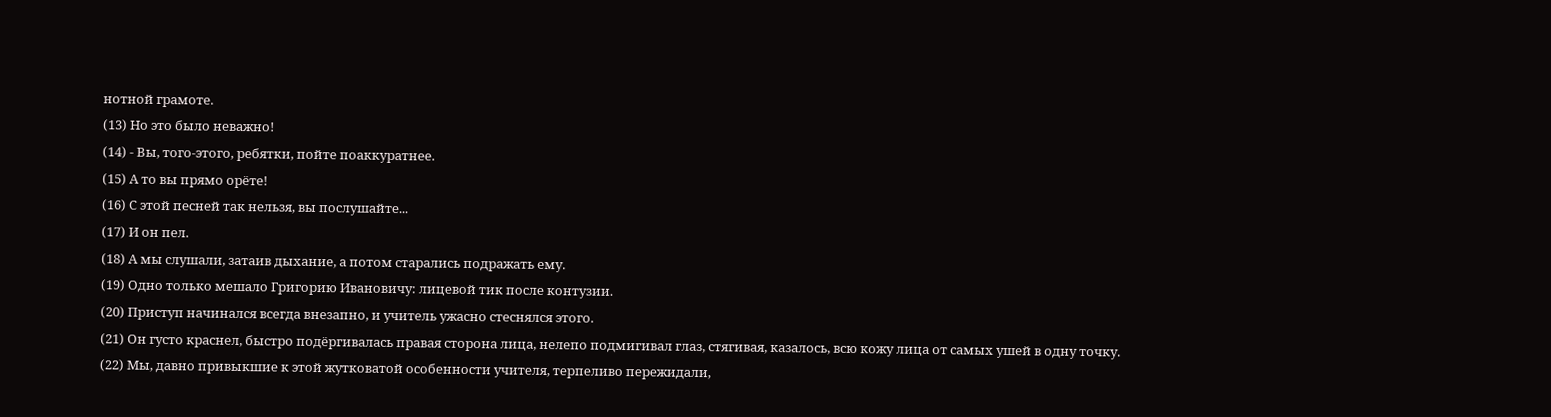нотной грамоте.
(13) Но это было неважно!
(14) - Вы, того-этого, ребятки, пойте поаккуратнее.
(15) А то вы прямо орёте!
(16) С этой песней так нельзя, вы послушайте...
(17) И он пел.
(18) А мы слушали, затаив дыхание, а потом старались подражать ему.
(19) Одно только мешало Григорию Ивановичу: лицевой тик после контузии.
(20) Приступ начинался всегда внезапно, и учитель ужасно стеснялся этого.
(21) Он густо краснел, быстро подёргивалась правая сторона лица, нелепо подмигивал глаз, стягивая, казалось, всю кожу лица от самых ушей в одну точку.
(22) Мы, давно привыкшие к этой жутковатой особенности учителя, терпеливо пережидали,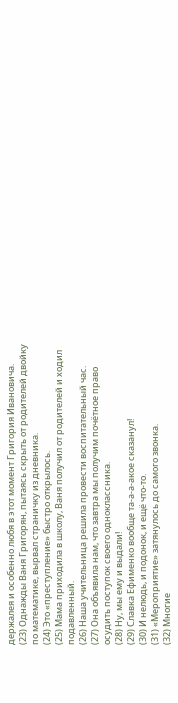держалея и особенно любя в этот момент Григория Ивановича.
(23) Однажды Ваня Григорян, пытаясь скрыть от родителей двойку по математике, вырвал страничку из дневника.
(24) Это «преступление» быстро открылось.
(25) Мама приходила в школу, Ваня получил от родителей и ходил подавленный.
(26) Наша учительница решила провести воспитательный час.
(27) Она объявила нам, что завтра мы получим почётное право осудить поступок своего одноклассника.
(28) Ну, мы ему и выдали!
(29) Славка Ефименко вообще та-а-а-акое сказанул!
(30) И нелюдь, и подонок, и ещё что-то.
(31) «Мероприятие» затянулось до самого звонка.
(32) Многие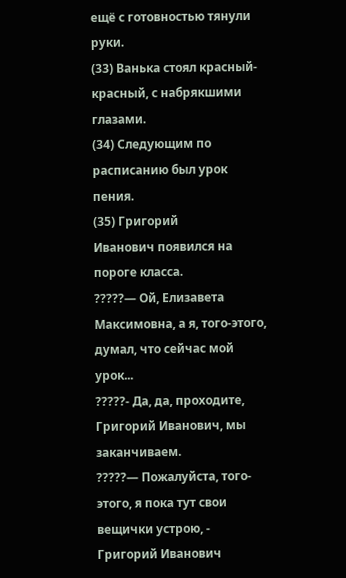ещё с готовностью тянули руки.
(33) Ванька стоял красный-красный, с набрякшими глазами.
(34) Следующим по расписанию был урок пения.
(35) Григорий
Иванович появился на пороге класса.
?????— Ой, Елизавета Максимовна, а я, того-этого, думал, что сейчас мой урок...
?????- Да, да, проходите, Григорий Иванович, мы заканчиваем.
?????— Пожалуйста, того-этого, я пока тут свои вещички устрою, -
Григорий Иванович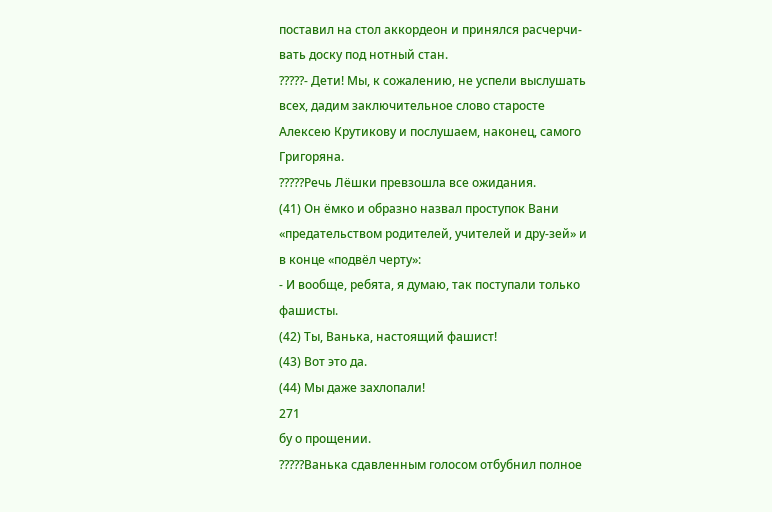поставил на стол аккордеон и принялся расчерчи-вать доску под нотный стан.
?????- Дети! Мы, к сожалению, не успели выслушать всех, дадим заключительное слово старосте Алексею Крутикову и послушаем, наконец, самого Григоряна.
?????Речь Лёшки превзошла все ожидания.
(41) Он ёмко и образно назвал проступок Вани «предательством родителей, учителей и дру-зей» и в конце «подвёл черту»:
- И вообще, ребята, я думаю, так поступали только фашисты.
(42) Ты, Ванька, настоящий фашист!
(43) Вот это да.
(44) Мы даже захлопали!
271
бу о прощении.
?????Ванька сдавленным голосом отбубнил полное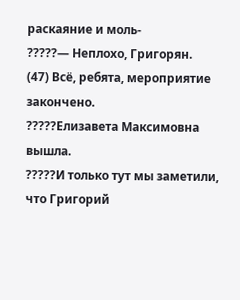раскаяние и моль-
?????— Неплохо, Григорян.
(47) Всё, ребята, мероприятие закончено.
?????Елизавета Максимовна вышла.
?????И только тут мы заметили, что Григорий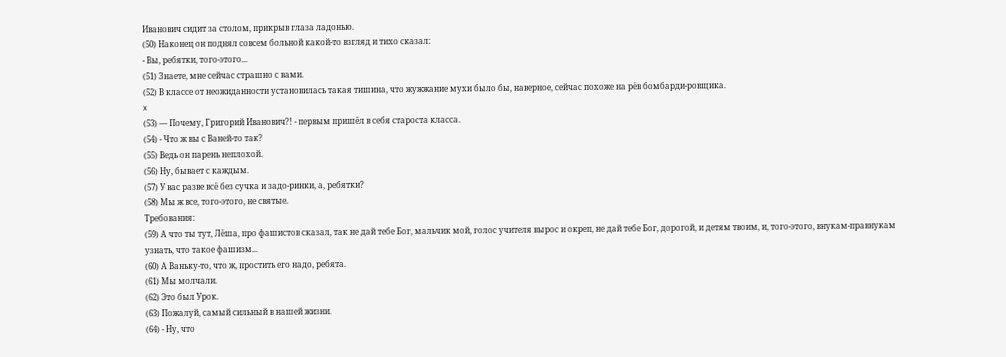Иванович сидит за столом, прикрыв глаза ладонью.
(50) Наконец он поднял совсем больной какой-то взгляд и тихо сказал:
- Вы, ребятки, того-этого...
(51) Знаете, мне сейчас страшно с вами.
(52) В классе от неожиданности установилась такая тишина, что жужжание мухи было бы, наверное, сейчас похоже на рёв бомбарди-ровщика.
x
(53) — Почему, Григорий Иванович?! - первым пришёл в себя староста класса.
(54) - Что ж вы с Ваней-то так?
(55) Ведь он парень неплохой.
(56) Ну, бывает с каждым.
(57) У вас разве всё без сучка и задо-ринки, а, ребятки?
(58) Мы ж все, того-этого, не святые.
Требования:
(59) А что ты тут, Лёша, про фашистов сказал, так не дай тебе Бог, мальчик мой, голос учителя вырос и окреп, не дай тебе Бог, дорогой, и детям твоим, и, того-этого, внукам-правнукам узнать, что такое фашизм...
(60) А Ваньку-то, что ж, простить его надо, ребята.
(61) Мы молчали.
(62) Это был Урок.
(63) Пожалуй, самый сильный в нашей жизни.
(64) - Ну, что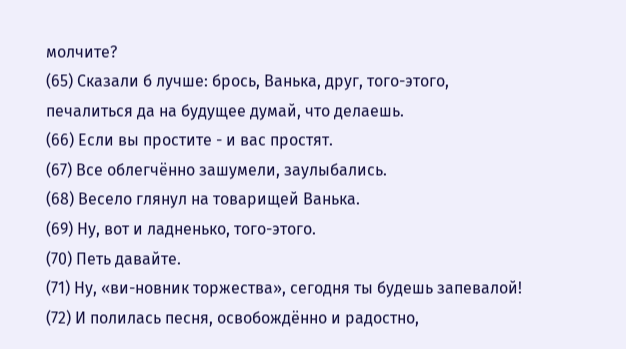молчите?
(65) Сказали б лучше: брось, Ванька, друг, того-этого, печалиться да на будущее думай, что делаешь.
(66) Если вы простите - и вас простят.
(67) Все облегчённо зашумели, заулыбались.
(68) Весело глянул на товарищей Ванька.
(69) Ну, вот и ладненько, того-этого.
(70) Петь давайте.
(71) Ну, «ви-новник торжества», сегодня ты будешь запевалой!
(72) И полилась песня, освобождённо и радостно,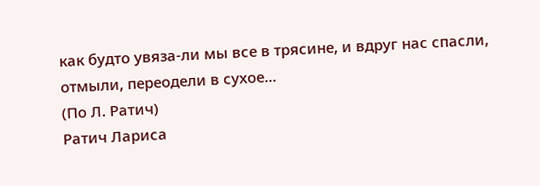как будто увяза-ли мы все в трясине, и вдруг нас спасли, отмыли, переодели в сухое...
(По Л. Ратич)
Ратич Лариса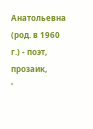Анатольевна (род. в 1960 г.) - поэт, прозаик,
'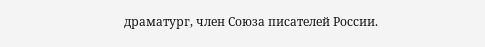драматург, член Союза писателей России.